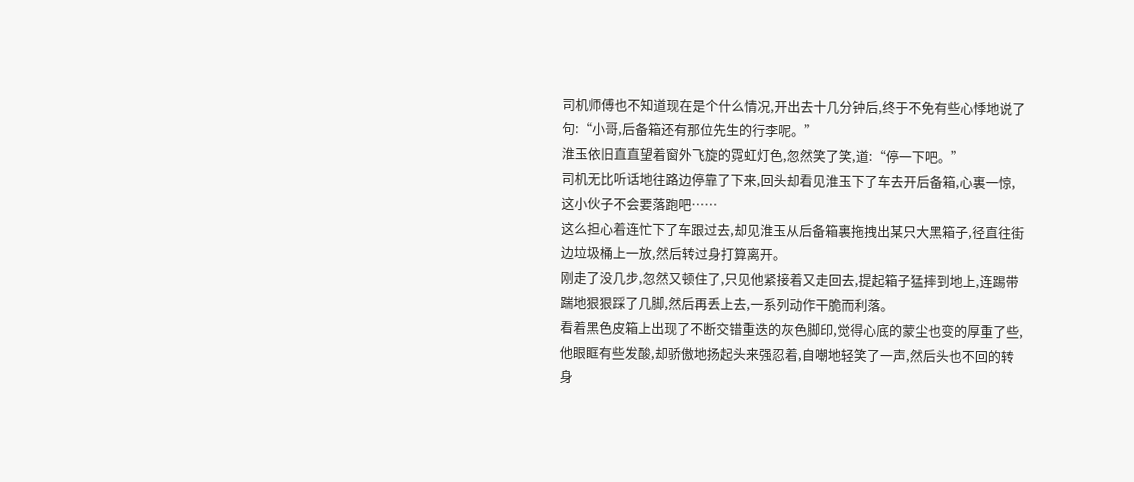司机师傅也不知道现在是个什么情况,开出去十几分钟后,终于不免有些心悸地说了句:“小哥,后备箱还有那位先生的行李呢。”
淮玉依旧直直望着窗外飞旋的霓虹灯色,忽然笑了笑,道:“停一下吧。”
司机无比听话地往路边停靠了下来,回头却看见淮玉下了车去开后备箱,心裏一惊,这小伙子不会要落跑吧……
这么担心着连忙下了车跟过去,却见淮玉从后备箱裏拖拽出某只大黑箱子,径直往街边垃圾桶上一放,然后转过身打算离开。
刚走了没几步,忽然又顿住了,只见他紧接着又走回去,提起箱子猛摔到地上,连踢带踹地狠狠踩了几脚,然后再丢上去,一系列动作干脆而利落。
看着黑色皮箱上出现了不断交错重迭的灰色脚印,觉得心底的蒙尘也变的厚重了些,他眼眶有些发酸,却骄傲地扬起头来强忍着,自嘲地轻笑了一声,然后头也不回的转身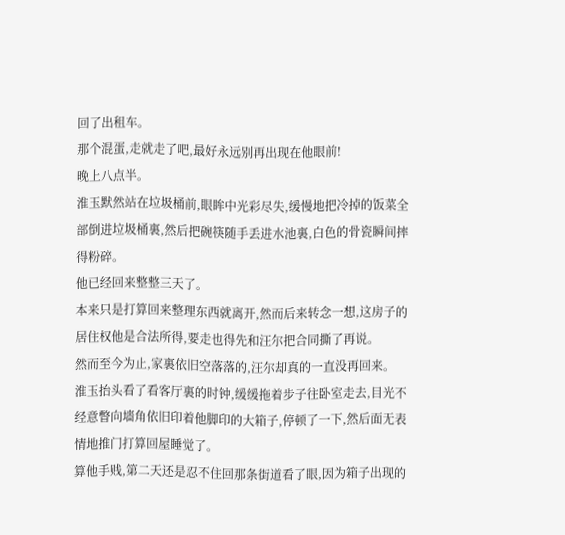回了出租车。
那个混蛋,走就走了吧,最好永远别再出现在他眼前!
晚上八点半。
淮玉默然站在垃圾桶前,眼眸中光彩尽失,缓慢地把冷掉的饭菜全部倒进垃圾桶裏,然后把碗筷随手丢进水池裏,白色的骨瓷瞬间摔得粉碎。
他已经回来整整三天了。
本来只是打算回来整理东西就离开,然而后来转念一想,这房子的居住权他是合法所得,要走也得先和汪尔把合同撕了再说。
然而至今为止,家裏依旧空落落的,汪尔却真的一直没再回来。
淮玉抬头看了看客厅裏的时钟,缓缓拖着步子往卧室走去,目光不经意瞥向墻角依旧印着他脚印的大箱子,停顿了一下,然后面无表情地推门打算回屋睡觉了。
算他手贱,第二天还是忍不住回那条街道看了眼,因为箱子出现的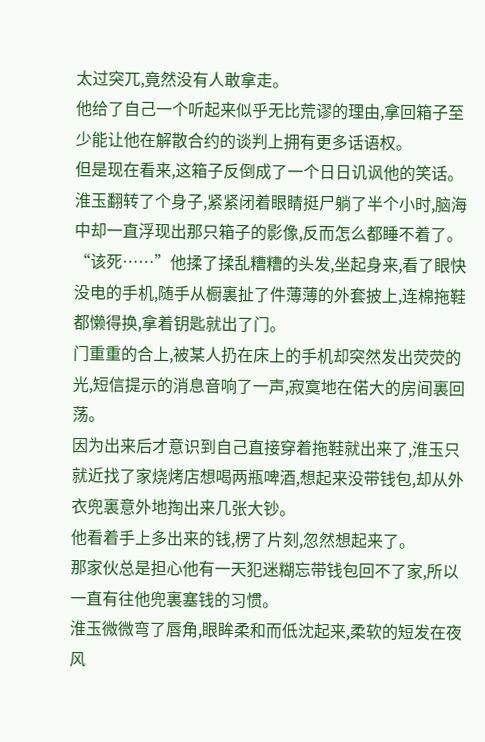太过突兀,竟然没有人敢拿走。
他给了自己一个听起来似乎无比荒谬的理由,拿回箱子至少能让他在解散合约的谈判上拥有更多话语权。
但是现在看来,这箱子反倒成了一个日日讥讽他的笑话。
淮玉翻转了个身子,紧紧闭着眼睛挺尸躺了半个小时,脑海中却一直浮现出那只箱子的影像,反而怎么都睡不着了。
“该死……”他揉了揉乱糟糟的头发,坐起身来,看了眼快没电的手机,随手从橱裏扯了件薄薄的外套披上,连棉拖鞋都懒得换,拿着钥匙就出了门。
门重重的合上,被某人扔在床上的手机却突然发出荧荧的光,短信提示的消息音响了一声,寂寞地在偌大的房间裏回荡。
因为出来后才意识到自己直接穿着拖鞋就出来了,淮玉只就近找了家烧烤店想喝两瓶啤酒,想起来没带钱包,却从外衣兜裏意外地掏出来几张大钞。
他看着手上多出来的钱,楞了片刻,忽然想起来了。
那家伙总是担心他有一天犯迷糊忘带钱包回不了家,所以一直有往他兜裏塞钱的习惯。
淮玉微微弯了唇角,眼眸柔和而低沈起来,柔软的短发在夜风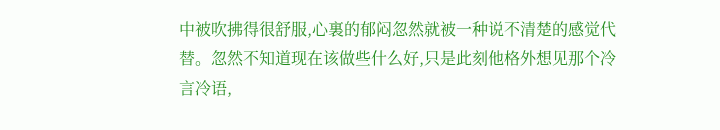中被吹拂得很舒服,心裏的郁闷忽然就被一种说不清楚的感觉代替。忽然不知道现在该做些什么好,只是此刻他格外想见那个冷言冷语,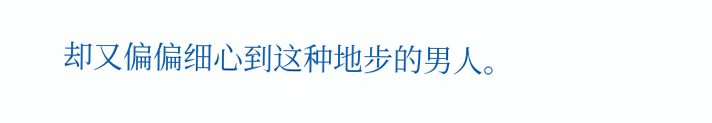却又偏偏细心到这种地步的男人。